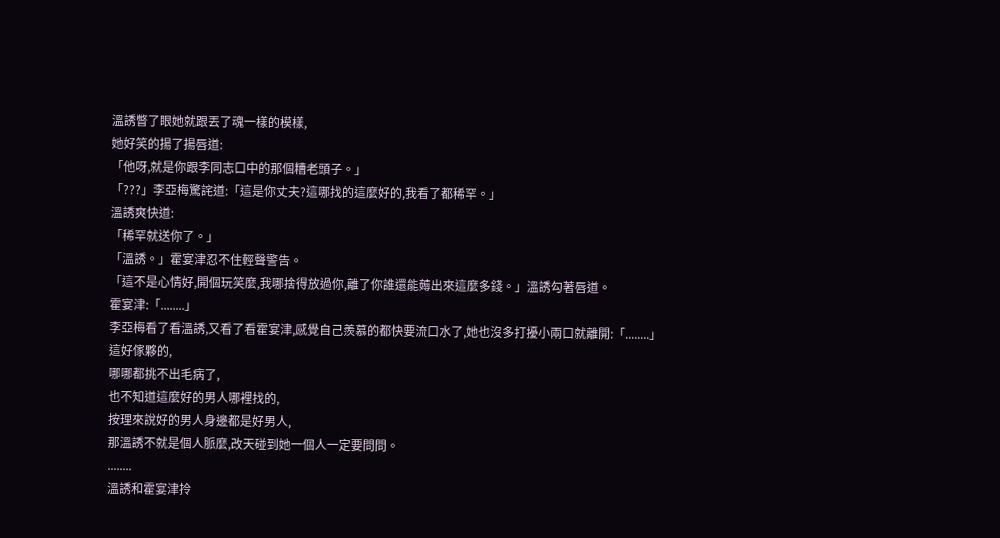溫誘瞥了眼她就跟丟了魂一樣的模樣,
她好笑的揚了揚唇道:
「他呀,就是你跟李同志口中的那個糟老頭子。」
「???」李亞梅驚詫道:「這是你丈夫?這哪找的這麼好的,我看了都稀罕。」
溫誘爽快道:
「稀罕就送你了。」
「溫誘。」霍宴津忍不住輕聲警告。
「這不是心情好,開個玩笑麼,我哪捨得放過你,離了你誰還能薅出來這麼多錢。」溫誘勾著唇道。
霍宴津:「........」
李亞梅看了看溫誘,又看了看霍宴津,感覺自己羨慕的都快要流口水了,她也沒多打擾小兩口就離開:「........」
這好傢夥的,
哪哪都挑不出毛病了,
也不知道這麼好的男人哪裡找的,
按理來說好的男人身邊都是好男人,
那溫誘不就是個人脈麼,改天碰到她一個人一定要問問。
........
溫誘和霍宴津拎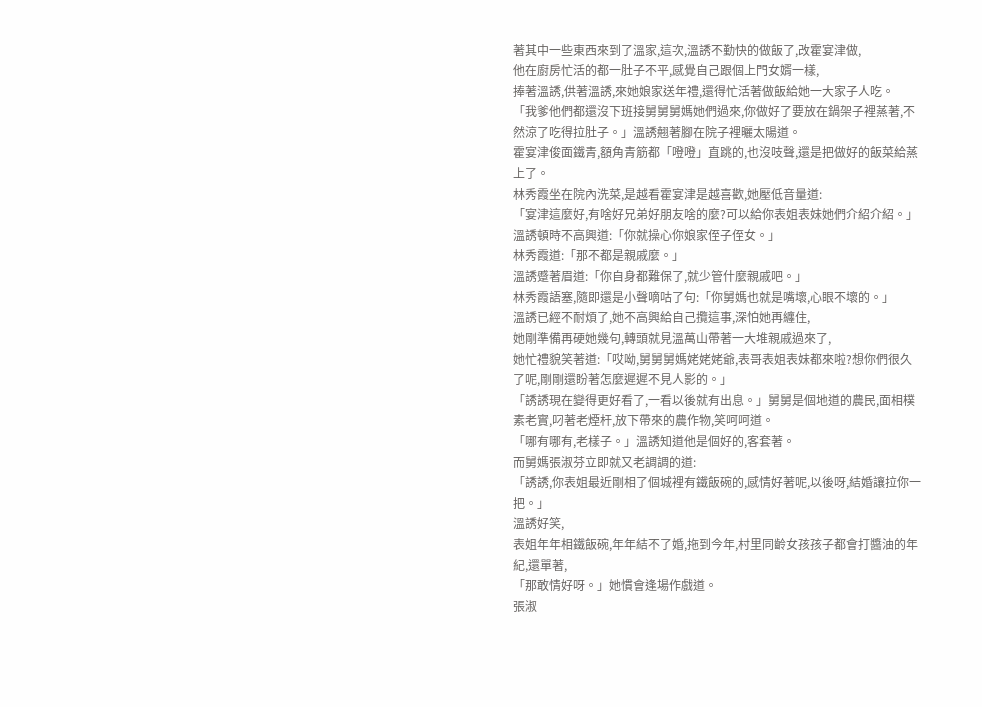著其中一些東西來到了溫家,這次,溫誘不勤快的做飯了,改霍宴津做,
他在廚房忙活的都一肚子不平,感覺自己跟個上門女婿一樣,
捧著溫誘,供著溫誘,來她娘家送年禮,還得忙活著做飯給她一大家子人吃。
「我爹他們都還沒下班接舅舅舅媽她們過來,你做好了要放在鍋架子裡蒸著,不然涼了吃得拉肚子。」溫誘翹著腳在院子裡曬太陽道。
霍宴津俊面鐵青,額角青筋都「噔噔」直跳的,也沒吱聲,還是把做好的飯菜給蒸上了。
林秀霞坐在院內洗菜,是越看霍宴津是越喜歡,她壓低音量道:
「宴津這麼好,有啥好兄弟好朋友啥的麼?可以給你表姐表妹她們介紹介紹。」
溫誘頓時不高興道:「你就操心你娘家侄子侄女。」
林秀霞道:「那不都是親戚麼。」
溫誘蹙著眉道:「你自身都難保了,就少管什麼親戚吧。」
林秀霞語塞,隨即還是小聲嘀咕了句:「你舅媽也就是嘴壞,心眼不壞的。」
溫誘已經不耐煩了,她不高興給自己攬這事,深怕她再纏住,
她剛準備再硬她幾句,轉頭就見溫萬山帶著一大堆親戚過來了,
她忙禮貌笑著道:「哎呦,舅舅舅媽姥姥姥爺,表哥表姐表妹都來啦?想你們很久了呢,剛剛還盼著怎麼遲遲不見人影的。」
「誘誘現在變得更好看了,一看以後就有出息。」舅舅是個地道的農民,面相樸素老實,叼著老煙杆,放下帶來的農作物,笑呵呵道。
「哪有哪有,老樣子。」溫誘知道他是個好的,客套著。
而舅媽張淑芬立即就又老調調的道:
「誘誘,你表姐最近剛相了個城裡有鐵飯碗的,感情好著呢,以後呀,結婚讓拉你一把。」
溫誘好笑,
表姐年年相鐵飯碗,年年結不了婚,拖到今年,村里同齡女孩孩子都會打醬油的年紀,還單著,
「那敢情好呀。」她慣會逢場作戲道。
張淑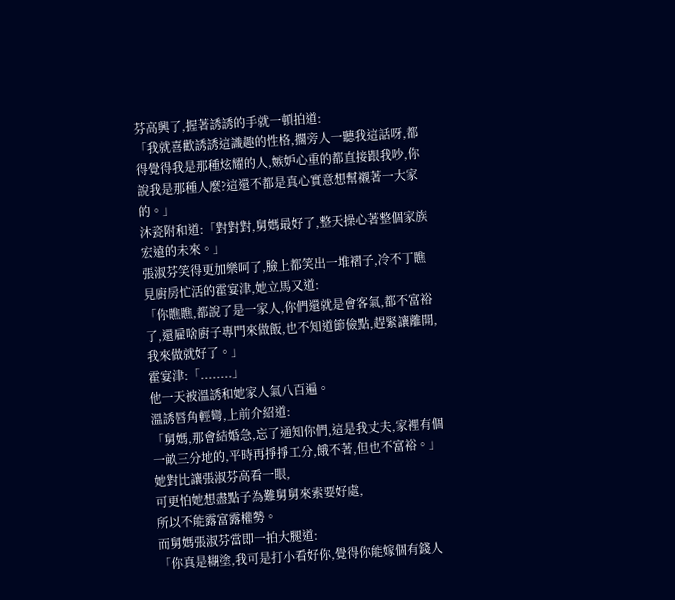芬高興了,握著誘誘的手就一頓拍道:
「我就喜歡誘誘這識趣的性格,擱旁人一聽我這話呀,都得覺得我是那種炫耀的人,嫉妒心重的都直接跟我吵,你說我是那種人麼?這還不都是真心實意想幫襯著一大家的。」
沐瓷附和道:「對對對,舅媽最好了,整天操心著整個家族宏遠的未來。」
張淑芬笑得更加樂呵了,臉上都笑出一堆褶子,冷不丁瞧見廚房忙活的霍宴津,她立馬又道:
「你瞧瞧,都說了是一家人,你們還就是會客氣,都不富裕了,還雇啥廚子專門來做飯,也不知道節儉點,趕緊讓離開,我來做就好了。」
霍宴津:「........」
他一天被溫誘和她家人氣八百遍。
溫誘唇角輕彎,上前介紹道:
「舅媽,那會結婚急,忘了通知你們,這是我丈夫,家裡有個一畝三分地的,平時再掙掙工分,餓不著,但也不富裕。」
她對比讓張淑芬高看一眼,
可更怕她想盡點子為難舅舅來索要好處,
所以不能露富露權勢。
而舅媽張淑芬當即一拍大腿道:
「你真是糊塗,我可是打小看好你,覺得你能嫁個有錢人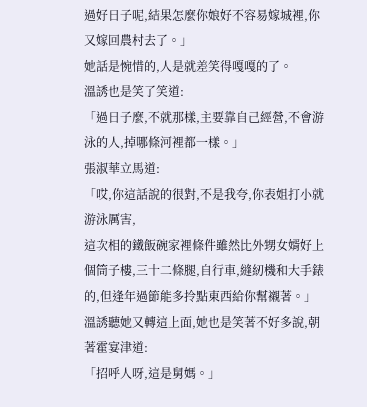過好日子呢,結果怎麼你娘好不容易嫁城裡,你又嫁回農村去了。」
她話是惋惜的,人是就差笑得嘎嘎的了。
溫誘也是笑了笑道:
「過日子麼,不就那樣,主要靠自己經營,不會游泳的人,掉哪條河裡都一樣。」
張淑華立馬道:
「哎,你這話說的很對,不是我夸,你表姐打小就游泳厲害,
這次相的鐵飯碗家裡條件雖然比外甥女婿好上個筒子樓,三十二條腿,自行車,縫紉機和大手錶的,但逢年過節能多拎點東西給你幫襯著。」
溫誘聽她又轉這上面,她也是笑著不好多說,朝著霍宴津道:
「招呼人呀,這是舅媽。」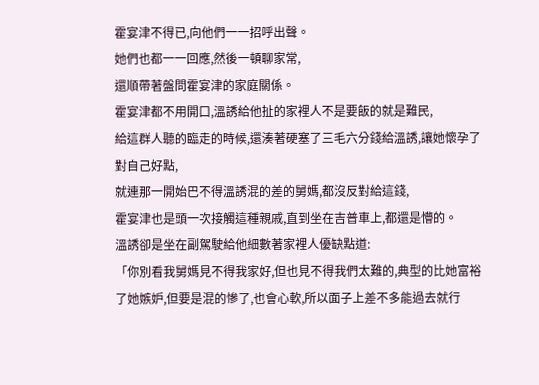霍宴津不得已,向他們一一招呼出聲。
她們也都一一回應,然後一頓聊家常,
還順帶著盤問霍宴津的家庭關係。
霍宴津都不用開口,溫誘給他扯的家裡人不是要飯的就是難民,
給這群人聽的臨走的時候,還湊著硬塞了三毛六分錢給溫誘,讓她懷孕了對自己好點,
就連那一開始巴不得溫誘混的差的舅媽,都沒反對給這錢,
霍宴津也是頭一次接觸這種親戚,直到坐在吉普車上,都還是懵的。
溫誘卻是坐在副駕駛給他細數著家裡人優缺點道:
「你別看我舅媽見不得我家好,但也見不得我們太難的,典型的比她富裕了她嫉妒,但要是混的慘了,也會心軟,所以面子上差不多能過去就行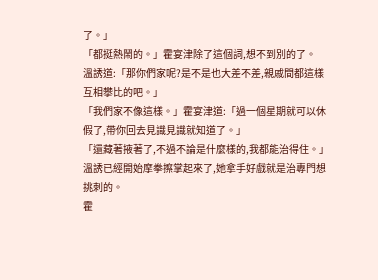了。」
「都挺熱鬧的。」霍宴津除了這個詞,想不到別的了。
溫誘道:「那你們家呢?是不是也大差不差,親戚間都這樣互相攀比的吧。」
「我們家不像這樣。」霍宴津道:「過一個星期就可以休假了,帶你回去見識見識就知道了。」
「還藏著掖著了,不過不論是什麼樣的,我都能治得住。」溫誘已經開始摩拳擦掌起來了,她拿手好戲就是治專門想挑刺的。
霍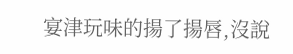宴津玩味的揚了揚唇,沒說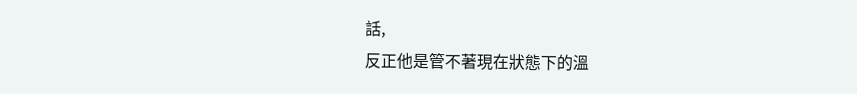話,
反正他是管不著現在狀態下的溫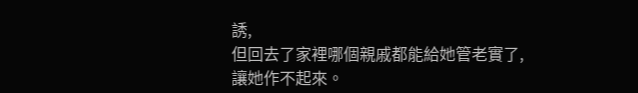誘,
但回去了家裡哪個親戚都能給她管老實了,
讓她作不起來。